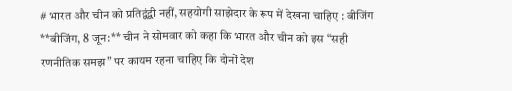# भारत और चीन को प्रतिद्वंद्वी नहीं, सहयोगी साझेदार के रूप में देखना चाहिए : बीजिंग
**बीजिंग, 8 जून:** चीन ने सोमवार को कहा कि भारत और चीन को इस “सही रणनीतिक समझ” पर कायम रहना चाहिए कि दोनों देश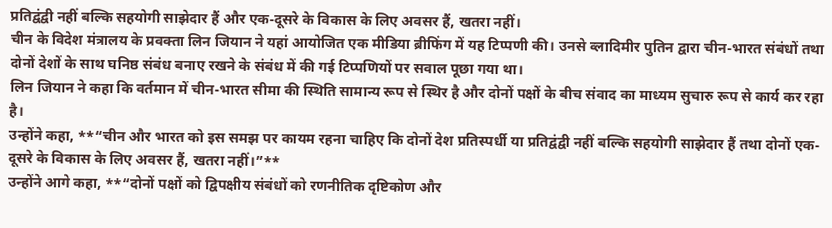प्रतिद्वंद्वी नहीं बल्कि सहयोगी साझेदार हैं और एक-दूसरे के विकास के लिए अवसर हैं, खतरा नहीं।
चीन के विदेश मंत्रालय के प्रवक्ता लिन जियान ने यहां आयोजित एक मीडिया ब्रीफिंग में यह टिप्पणी की। उनसे व्लादिमीर पुतिन द्वारा चीन-भारत संबंधों तथा दोनों देशों के साथ घनिष्ठ संबंध बनाए रखने के संबंध में की गई टिप्पणियों पर सवाल पूछा गया था।
लिन जियान ने कहा कि वर्तमान में चीन-भारत सीमा की स्थिति सामान्य रूप से स्थिर है और दोनों पक्षों के बीच संवाद का माध्यम सुचारु रूप से कार्य कर रहा है।
उन्होंने कहा, **“चीन और भारत को इस समझ पर कायम रहना चाहिए कि दोनों देश प्रतिस्पर्धी या प्रतिद्वंद्वी नहीं बल्कि सहयोगी साझेदार हैं तथा दोनों एक-दूसरे के विकास के लिए अवसर हैं, खतरा नहीं।”**
उन्होंने आगे कहा, **“दोनों पक्षों को द्विपक्षीय संबंधों को रणनीतिक दृष्टिकोण और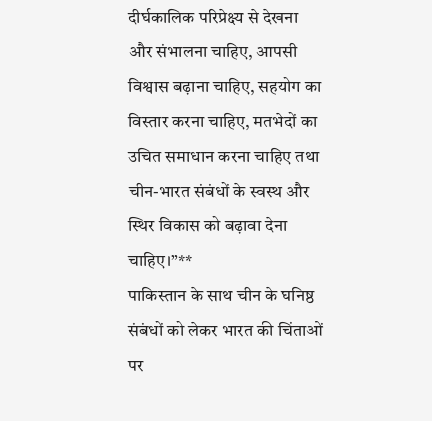दीर्घकालिक परिप्रेक्ष्य से देखना और संभालना चाहिए, आपसी विश्वास बढ़ाना चाहिए, सहयोग का विस्तार करना चाहिए, मतभेदों का उचित समाधान करना चाहिए तथा चीन-भारत संबंधों के स्वस्थ और स्थिर विकास को बढ़ावा देना चाहिए।”**
पाकिस्तान के साथ चीन के घनिष्ठ संबंधों को लेकर भारत की चिंताओं पर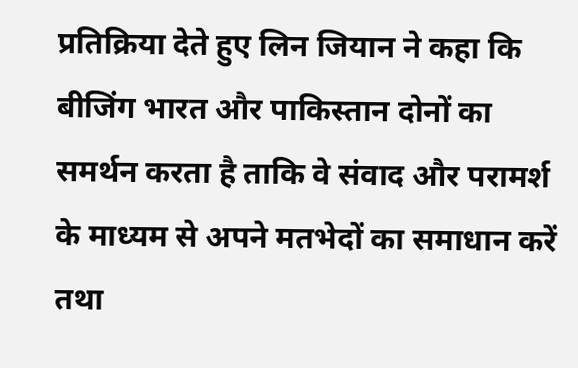प्रतिक्रिया देते हुए लिन जियान ने कहा कि बीजिंग भारत और पाकिस्तान दोनों का समर्थन करता है ताकि वे संवाद और परामर्श के माध्यम से अपने मतभेदों का समाधान करें तथा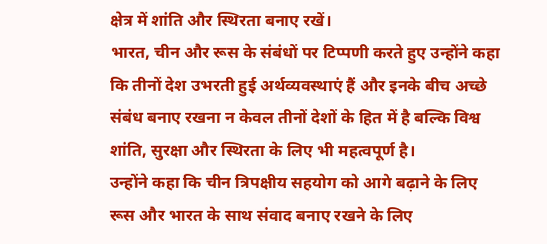क्षेत्र में शांति और स्थिरता बनाए रखें।
भारत, चीन और रूस के संबंधों पर टिप्पणी करते हुए उन्होंने कहा कि तीनों देश उभरती हुई अर्थव्यवस्थाएं हैं और इनके बीच अच्छे संबंध बनाए रखना न केवल तीनों देशों के हित में है बल्कि विश्व शांति, सुरक्षा और स्थिरता के लिए भी महत्वपूर्ण है।
उन्होंने कहा कि चीन त्रिपक्षीय सहयोग को आगे बढ़ाने के लिए रूस और भारत के साथ संवाद बनाए रखने के लिए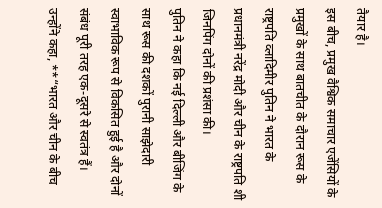तैयार है।
इस बीच, प्रमुख वैश्विक समाचार एजेंसियों के प्रमुखों के साथ बातचीत के दौरान रूस के राष्ट्रपति व्लादिमीर पुतिन ने भारत के प्रधानमंत्री नरेंद्र मोदी और चीन के राष्ट्रपति शी जिनपिंग दोनों की प्रशंसा की।
पुतिन ने कहा कि नई दिल्ली और बीजिंग के साथ रूस की दशकों पुरानी साझेदारी स्वाभाविक रूप से विकसित हुई है और दोनों संबंध पूरी तरह एक-दूसरे से स्वतंत्र हैं।
उन्होंने कहा, **“भारत और चीन के बीच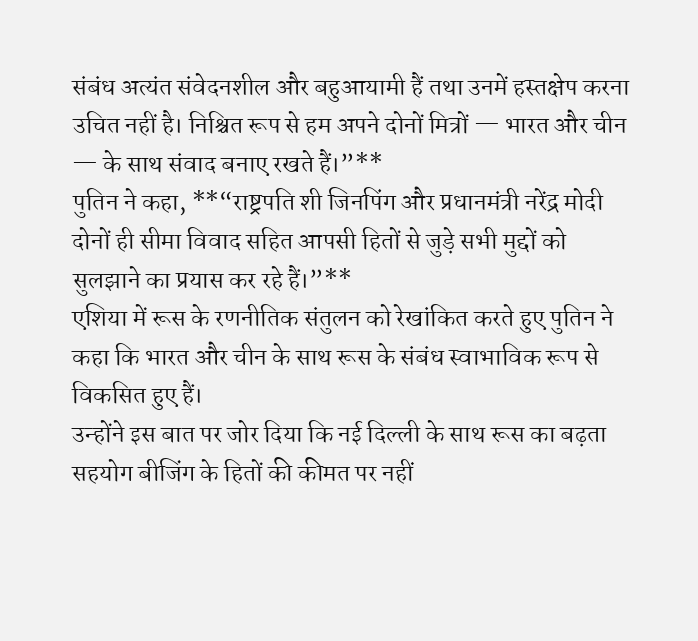संबंध अत्यंत संवेदनशील और बहुआयामी हैं तथा उनमें हस्तक्षेप करना उचित नहीं है। निश्चित रूप से हम अपने दोनों मित्रों — भारत और चीन — के साथ संवाद बनाए रखते हैं।”**
पुतिन ने कहा, **“राष्ट्रपति शी जिनपिंग और प्रधानमंत्री नरेंद्र मोदी दोनों ही सीमा विवाद सहित आपसी हितों से जुड़े सभी मुद्दों को सुलझाने का प्रयास कर रहे हैं।”**
एशिया में रूस के रणनीतिक संतुलन को रेखांकित करते हुए पुतिन ने कहा कि भारत और चीन के साथ रूस के संबंध स्वाभाविक रूप से विकसित हुए हैं।
उन्होंने इस बात पर जोर दिया कि नई दिल्ली के साथ रूस का बढ़ता सहयोग बीजिंग के हितों की कीमत पर नहीं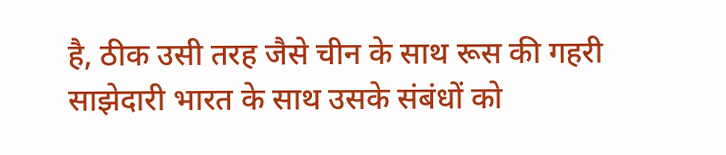है, ठीक उसी तरह जैसे चीन के साथ रूस की गहरी साझेदारी भारत के साथ उसके संबंधों को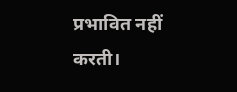प्रभावित नहीं करती।